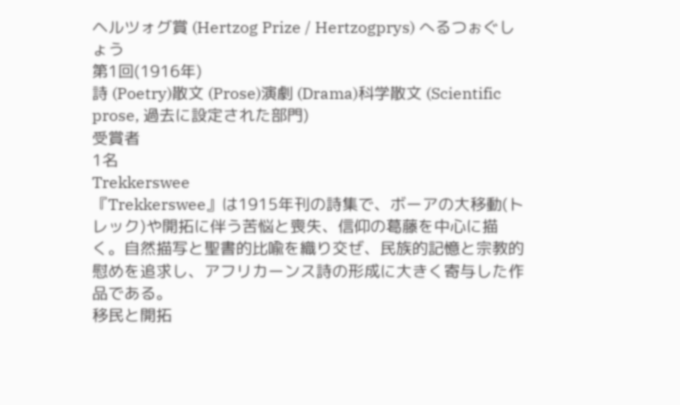ヘルツォグ賞 (Hertzog Prize / Hertzogprys) へるつぉぐしょう
第1回(1916年)
詩 (Poetry)散文 (Prose)演劇 (Drama)科学散文 (Scientific prose, 過去に設定された部門)
受賞者
1名
Trekkerswee
『Trekkerswee』は1915年刊の詩集で、ボーアの大移動(トレック)や開拓に伴う苦悩と喪失、信仰の葛藤を中心に描く。自然描写と聖書的比喩を織り交ぜ、民族的記憶と宗教的慰めを追求し、アフリカーンス詩の形成に大きく寄与した作品である。
移民と開拓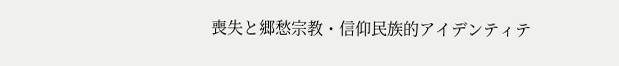喪失と郷愁宗教・信仰民族的アイデンティテ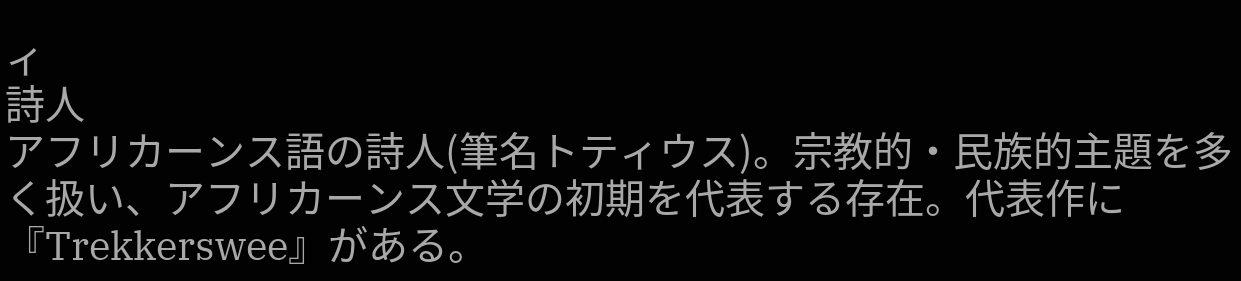ィ
詩人
アフリカーンス語の詩人(筆名トティウス)。宗教的・民族的主題を多く扱い、アフリカーンス文学の初期を代表する存在。代表作に『Trekkerswee』がある。